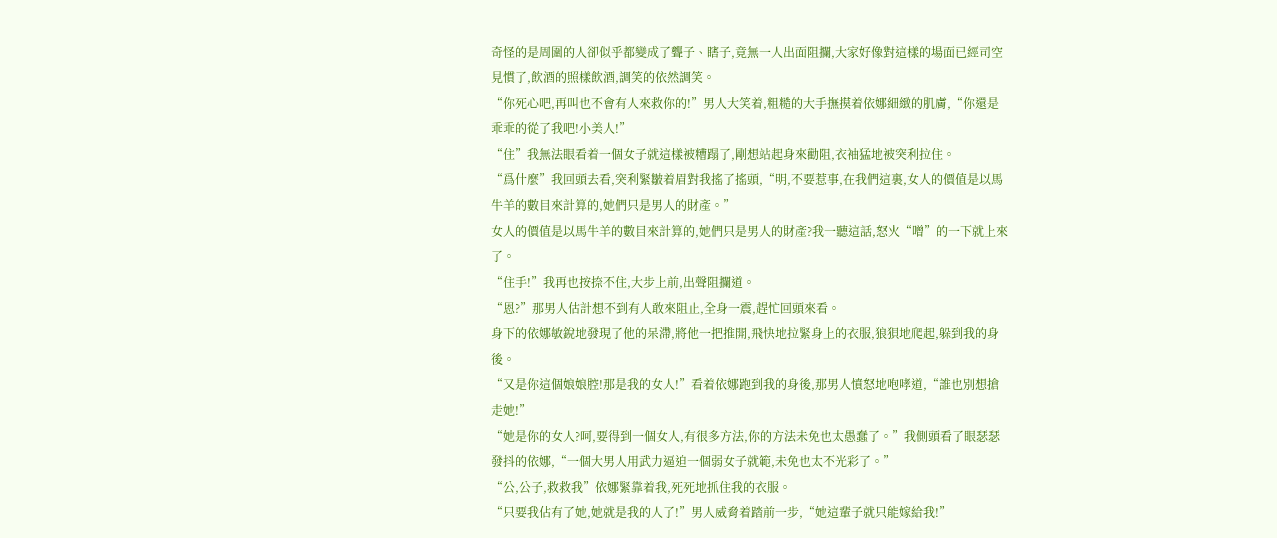奇怪的是周圍的人卻似乎都變成了聾子、瞎子,竟無一人出面阻攔,大家好像對這樣的場面已經司空見慣了,飲酒的照樣飲酒,調笑的依然調笑。
“你死心吧,再叫也不會有人來救你的!”男人大笑着,粗糙的大手撫摸着依娜細緻的肌膚,“你還是乖乖的從了我吧!小美人!”
“住”我無法眼看着一個女子就這樣被糟蹋了,剛想站起身來勸阻,衣袖猛地被突利拉住。
“爲什麼”我回頭去看,突利緊皺着眉對我搖了搖頭,“明,不要惹事,在我們這裏,女人的價值是以馬牛羊的數目來計算的,她們只是男人的財產。”
女人的價值是以馬牛羊的數目來計算的,她們只是男人的財產?我一聽這話,怒火“噌”的一下就上來了。
“住手!”我再也按捺不住,大步上前,出聲阻攔道。
“恩?”那男人估計想不到有人敢來阻止,全身一震,趕忙回頭來看。
身下的依娜敏銳地發現了他的呆滯,將他一把推開,飛快地拉緊身上的衣服,狼狽地爬起,躲到我的身後。
“又是你這個娘娘腔!那是我的女人!”看着依娜跑到我的身後,那男人憤怒地咆哮道,“誰也別想搶走她!”
“她是你的女人?呵,要得到一個女人,有很多方法,你的方法未免也太愚蠢了。”我側頭看了眼瑟瑟發抖的依娜,“一個大男人用武力逼迫一個弱女子就範,未免也太不光彩了。”
“公,公子,救救我”依娜緊靠着我,死死地抓住我的衣服。
“只要我佔有了她,她就是我的人了!”男人威脅着踏前一步,“她這輩子就只能嫁給我!”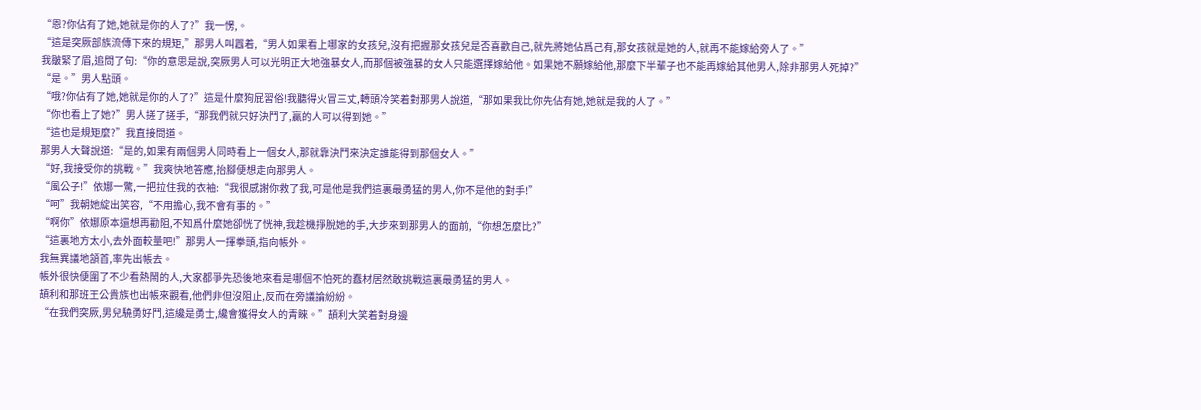“恩?你佔有了她,她就是你的人了?”我一愣,。
“這是突厥部族流傳下來的規矩,”那男人叫囂着,“男人如果看上哪家的女孩兒,沒有把握那女孩兒是否喜歡自己,就先將她佔爲己有,那女孩就是她的人,就再不能嫁給旁人了。”
我皺緊了眉,追問了句:“你的意思是說,突厥男人可以光明正大地強暴女人,而那個被強暴的女人只能選擇嫁給他。如果她不願嫁給他,那麼下半輩子也不能再嫁給其他男人,除非那男人死掉?”
“是。”男人點頭。
“哦?你佔有了她,她就是你的人了?”這是什麼狗屁習俗!我聽得火冒三丈,轉頭冷笑着對那男人說道,“那如果我比你先佔有她,她就是我的人了。”
“你也看上了她?”男人搓了搓手,“那我們就只好決鬥了,贏的人可以得到她。”
“這也是規矩麼?”我直接問道。
那男人大聲說道:“是的,如果有兩個男人同時看上一個女人,那就靠決鬥來決定誰能得到那個女人。”
“好,我接受你的挑戰。”我爽快地答應,抬腳便想走向那男人。
“風公子!”依娜一驚,一把拉住我的衣袖:“我很感謝你救了我,可是他是我們這裏最勇猛的男人,你不是他的對手!”
“呵”我朝她綻出笑容,“不用擔心,我不會有事的。”
“啊你”依娜原本還想再勸阻,不知爲什麼她卻恍了恍神,我趁機掙脫她的手,大步來到那男人的面前,“你想怎麼比?”
“這裏地方太小,去外面較量吧!”那男人一揮拳頭,指向帳外。
我無異議地頷首,率先出帳去。
帳外很快便圍了不少看熱鬧的人,大家都爭先恐後地來看是哪個不怕死的蠢材居然敢挑戰這裏最勇猛的男人。
頡利和那班王公貴族也出帳來觀看,他們非但沒阻止,反而在旁議論紛紛。
“在我們突厥,男兒驍勇好鬥,這纔是勇士,纔會獲得女人的青睞。”頡利大笑着對身邊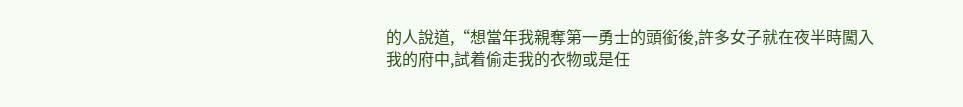的人說道,“想當年我親奪第一勇士的頭銜後,許多女子就在夜半時闖入我的府中,試着偷走我的衣物或是任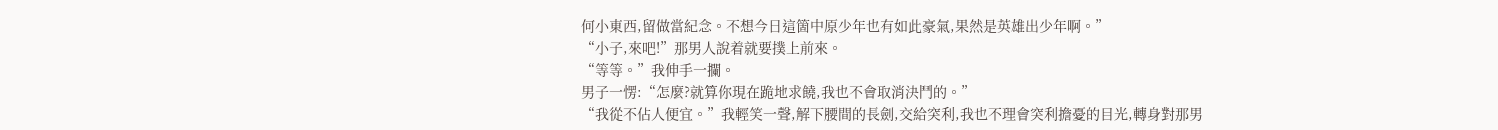何小東西,留做當紀念。不想今日這箇中原少年也有如此豪氣,果然是英雄出少年啊。”
“小子,來吧!”那男人說着就要撲上前來。
“等等。”我伸手一攔。
男子一愣:“怎麼?就算你現在跪地求饒,我也不會取消決鬥的。”
“我從不佔人便宜。”我輕笑一聲,解下腰間的長劍,交給突利,我也不理會突利擔憂的目光,轉身對那男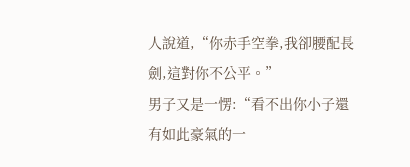人說道,“你赤手空拳,我卻腰配長劍,這對你不公平。”
男子又是一愣:“看不出你小子還有如此豪氣的一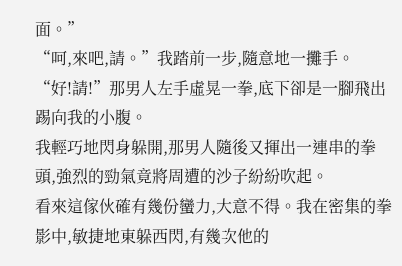面。”
“呵,來吧,請。”我踏前一步,隨意地一攤手。
“好!請!”那男人左手虛晃一拳,底下卻是一腳飛出踢向我的小腹。
我輕巧地閃身躲開,那男人隨後又揮出一連串的拳頭,強烈的勁氣竟將周遭的沙子紛紛吹起。
看來這傢伙確有幾份蠻力,大意不得。我在密集的拳影中,敏捷地東躲西閃,有幾次他的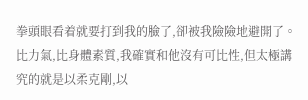拳頭眼看着就要打到我的臉了,卻被我險險地避開了。
比力氣,比身體素質,我確實和他沒有可比性,但太極講究的就是以柔克剛,以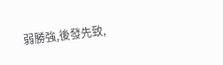弱勝強,後發先致,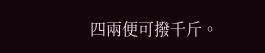四兩便可撥千斤。